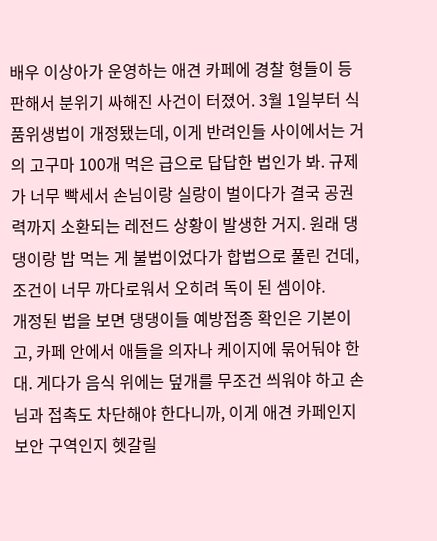배우 이상아가 운영하는 애견 카페에 경찰 형들이 등판해서 분위기 싸해진 사건이 터졌어. 3월 1일부터 식품위생법이 개정됐는데, 이게 반려인들 사이에서는 거의 고구마 100개 먹은 급으로 답답한 법인가 봐. 규제가 너무 빡세서 손님이랑 실랑이 벌이다가 결국 공권력까지 소환되는 레전드 상황이 발생한 거지. 원래 댕댕이랑 밥 먹는 게 불법이었다가 합법으로 풀린 건데, 조건이 너무 까다로워서 오히려 독이 된 셈이야.
개정된 법을 보면 댕댕이들 예방접종 확인은 기본이고, 카페 안에서 애들을 의자나 케이지에 묶어둬야 한대. 게다가 음식 위에는 덮개를 무조건 씌워야 하고 손님과 접촉도 차단해야 한다니까, 이게 애견 카페인지 보안 구역인지 헷갈릴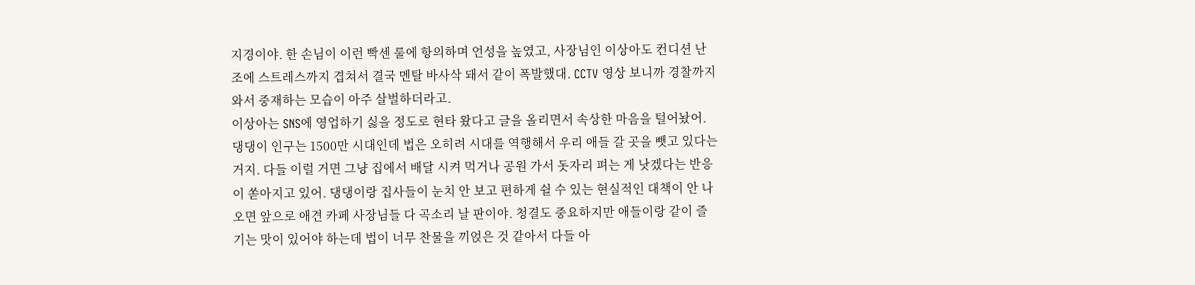지경이야. 한 손님이 이런 빡센 룰에 항의하며 언성을 높였고, 사장님인 이상아도 컨디션 난조에 스트레스까지 겹쳐서 결국 멘탈 바사삭 돼서 같이 폭발했대. CCTV 영상 보니까 경찰까지 와서 중재하는 모습이 아주 살벌하더라고.
이상아는 SNS에 영업하기 싫을 정도로 현타 왔다고 글을 올리면서 속상한 마음을 털어놨어. 댕댕이 인구는 1500만 시대인데 법은 오히려 시대를 역행해서 우리 애들 갈 곳을 뺏고 있다는 거지. 다들 이럴 거면 그냥 집에서 배달 시켜 먹거나 공원 가서 돗자리 펴는 게 낫겠다는 반응이 쏟아지고 있어. 댕댕이랑 집사들이 눈치 안 보고 편하게 쉴 수 있는 현실적인 대책이 안 나오면 앞으로 애견 카페 사장님들 다 곡소리 날 판이야. 청결도 중요하지만 애들이랑 같이 즐기는 맛이 있어야 하는데 법이 너무 찬물을 끼얹은 것 같아서 다들 아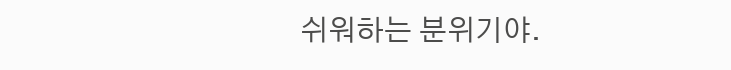쉬워하는 분위기야.